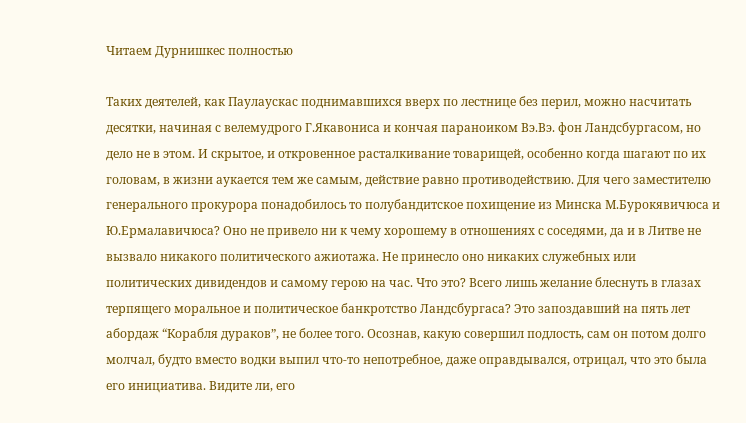Читаем Дурнишкес полностью

Таких деятелей, как Паулаускас поднимавшихся вверх по лестнице без перил, можно насчитать десятки, начиная с велемудрого Г.Якавониса и кончая параноиком Вэ.Вэ. фон Ландсбургасом, но дело не в этом. И скрытое, и откровенное расталкивание товарищей, особенно когда шагают по их головам, в жизни аукается тем же самым, действие равно противодействию. Для чего заместителю генерального прокурора понадобилось то полубандитское похищение из Минска М.Бурокявичюса и Ю.Ермалавичюса? Оно не привело ни к чему хорошему в отношениях с соседями, да и в Литве не вызвало никакого политического ажиотажа. Не принесло оно никаких служебных или политических дивидендов и самому герою на час. Что это? Всего лишь желание блеснуть в глазах терпящего моральное и политическое банкротство Ландсбургаса? Это запоздавший на пять лет абордаж “Корабля дураков”, не более того. Осознав, какую совершил подлость, сам он потом долго молчал, будто вместо водки выпил что-то непотребное, даже оправдывался, отрицал, что это была его инициатива. Видите ли, его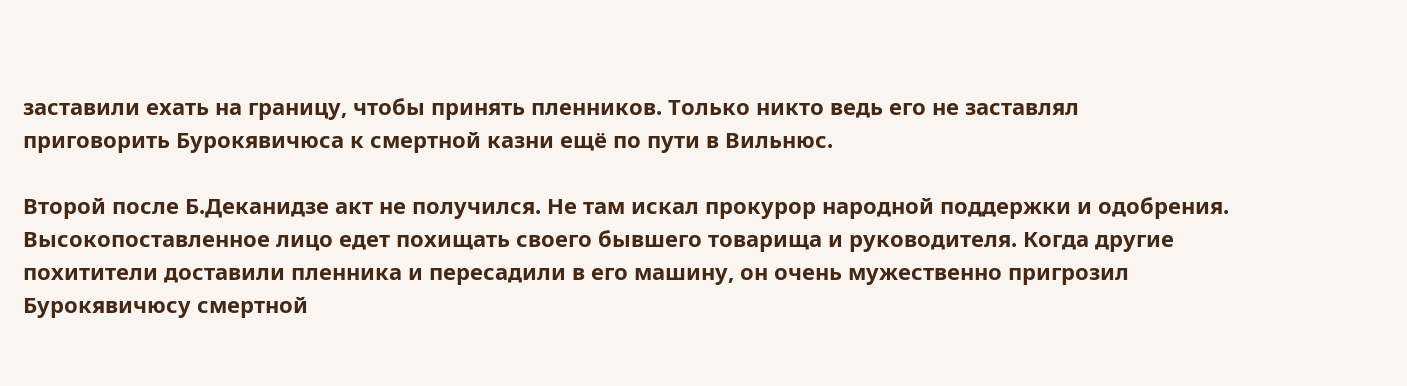заставили ехать на границу, чтобы принять пленников. Только никто ведь его не заставлял приговорить Бурокявичюса к смертной казни ещё по пути в Вильнюс.

Второй после Б.Деканидзе акт не получился. Не там искал прокурор народной поддержки и одобрения. Высокопоставленное лицо едет похищать своего бывшего товарища и руководителя. Когда другие похитители доставили пленника и пересадили в его машину, он очень мужественно пригрозил Бурокявичюсу смертной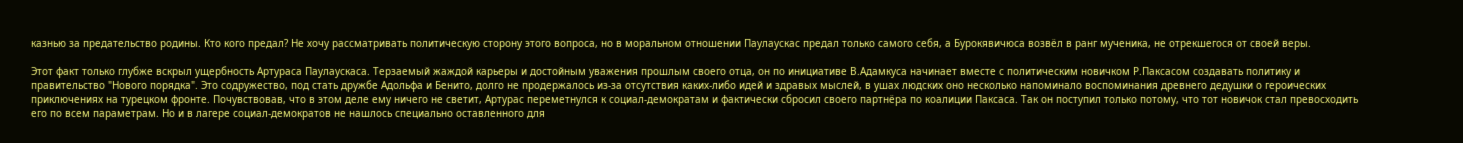казнью за предательство родины. Кто кого предал? Не хочу рассматривать политическую сторону этого вопроса, но в моральном отношении Паулаускас предал только самого себя, а Бурокявичюса возвёл в ранг мученика, не отрекшегося от своей веры.

Этот факт только глубже вскрыл ущербность Артураса Паулаускаса. Терзаемый жаждой карьеры и достойным уважения прошлым своего отца, он по инициативе В.Адамкуса начинает вместе с политическим новичком Р.Паксасом создавать политику и правительство "Нового порядка". Это содружество, под стать дружбе Адольфа и Бенито, долго не продержалось из-за отсутствия каких-либо идей и здравых мыслей, в ушах людских оно несколько напоминало воспоминания древнего дедушки о героических приключениях на турецком фронте. Почувствовав, что в этом деле ему ничего не светит, Артурас переметнулся к социал-демократам и фактически сбросил своего партнёра по коалиции Паксаса. Так он поступил только потому, что тот новичок стал превосходить его по всем параметрам. Но и в лагере социал-демократов не нашлось специально оставленного для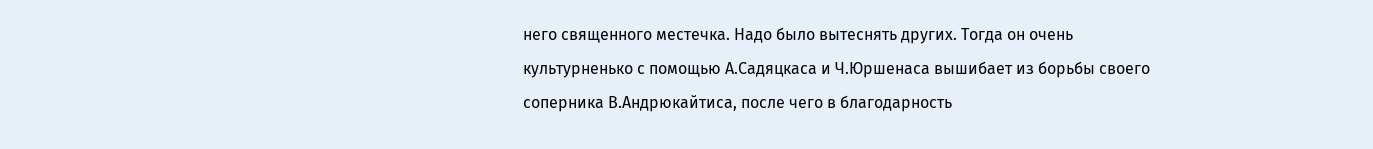него священного местечка. Надо было вытеснять других. Тогда он очень культурненько с помощью А.Садяцкаса и Ч.Юршенаса вышибает из борьбы своего соперника В.Андрюкайтиса, после чего в благодарность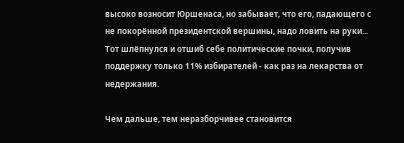высоко возносит Юршенаса, но забывает, что его, падающего с не покорённой президентской вершины, надо ловить на руки... Тот шлёпнулся и отшиб себе политические почки, получив поддержку только 11% избирателей - как раз на лекарства от недержания.

Чем дальше, тем неразборчивее становится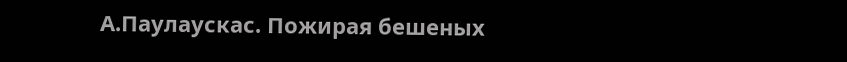А.Паулаускас. Пожирая бешеных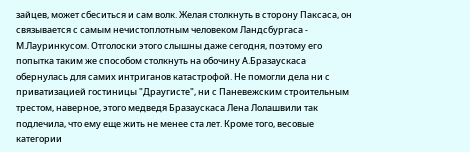зайцев, может сбеситься и сам волк. Желая столкнуть в сторону Паксаса, он связывается с самым нечистоплотным человеком Ландсбургаса - М.Лауринкусом. Отголоски этого слышны даже сегодня, поэтому его попытка таким же способом столкнуть на обочину А.Бразаускаса обернулась для самих интриганов катастрофой. Не помогли дела ни с приватизацией гостиницы "Драугисте", ни с Паневежским строительным трестом, наверное, этого медведя Бразаускаса Лена Лолашвили так подлечила, что ему еще жить не менее ста лет. Кроме того, весовые категории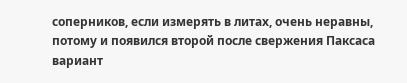соперников, если измерять в литах, очень неравны, потому и появился второй после свержения Паксаса вариант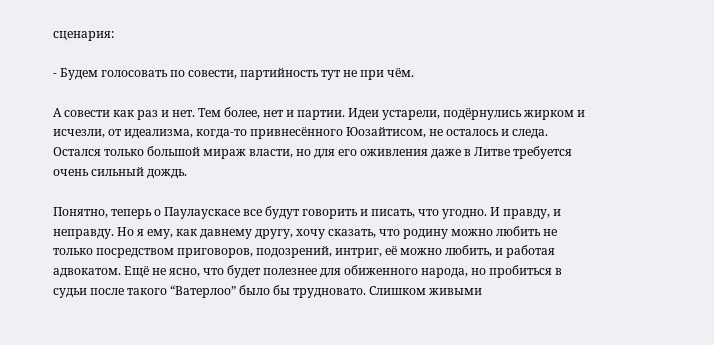сценария:

- Будем голосовать по совести, партийность тут не при чём.

А совести как раз и нет. Тем более, нет и партии. Идеи устарели, подёрнулись жирком и исчезли, от идеализма, когда-то привнесённого Юозайтисом, не осталось и следа. Остался только большой мираж власти, но для его оживления даже в Литве требуется очень сильный дождь.

Понятно, теперь о Паулаускасе все будут говорить и писать, что угодно. И правду, и неправду. Но я ему, как давнему другу, хочу сказать, что родину можно любить не только посредством приговоров, подозрений, интриг, её можно любить, и работая адвокатом. Ещё не ясно, что будет полезнее для обиженного народа, но пробиться в судьи после такого “Ватерлоо” было бы трудновато. Слишком живыми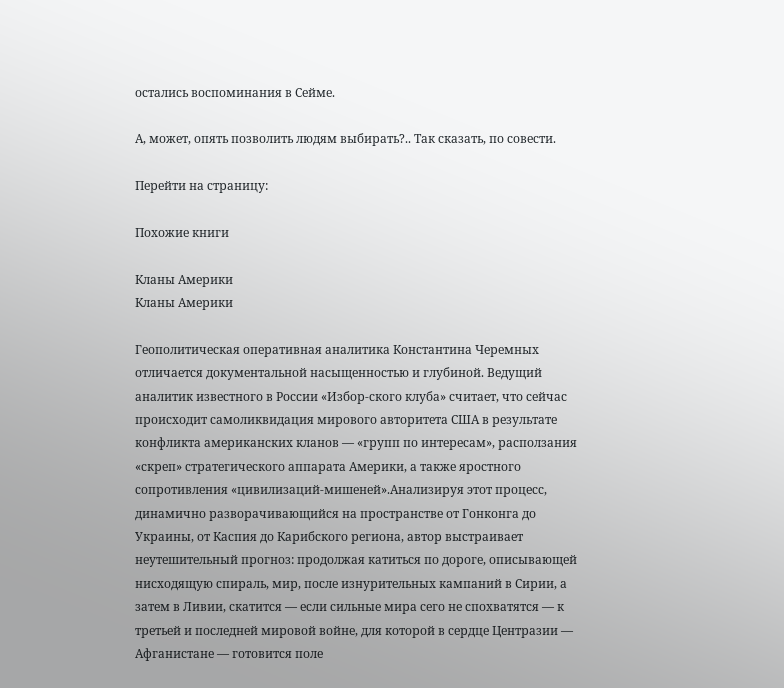остались воспоминания в Сейме.

А, может, опять позволить людям выбирать?.. Так сказать, по совести.

Перейти на страницу:

Похожие книги

Кланы Америки
Кланы Америки

Геополитическая оперативная аналитика Константина Черемных отличается документальной насыщенностью и глубиной. Ведущий аналитик известного в России «Избор-ского клуба» считает, что сейчас происходит самоликвидация мирового авторитета США в результате конфликта американских кланов — «групп по интересам», расползания «скреп» стратегического аппарата Америки, а также яростного сопротивления «цивилизаций-мишеней».Анализируя этот процесс, динамично разворачивающийся на пространстве от Гонконга до Украины, от Каспия до Карибского региона, автор выстраивает неутешительный прогноз: продолжая катиться по дороге, описывающей нисходящую спираль, мир, после изнурительных кампаний в Сирии, а затем в Ливии, скатится — если сильные мира сего не спохватятся — к третьей и последней мировой войне, для которой в сердце Центразии — Афганистане — готовится поле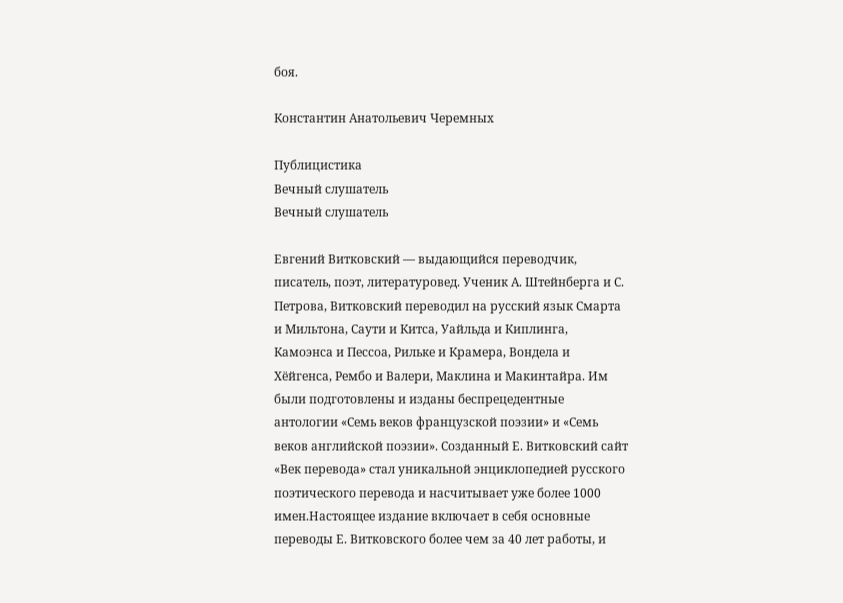боя.

Константин Анатольевич Черемных

Публицистика
Вечный слушатель
Вечный слушатель

Евгений Витковский — выдающийся переводчик, писатель, поэт, литературовед. Ученик А. Штейнберга и С. Петрова, Витковский переводил на русский язык Смарта и Мильтона, Саути и Китса, Уайльда и Киплинга, Камоэнса и Пессоа, Рильке и Крамера, Вондела и Хёйгенса, Рембо и Валери, Маклина и Макинтайра. Им были подготовлены и изданы беспрецедентные антологии «Семь веков французской поэзии» и «Семь веков английской поэзии». Созданный Е. Витковский сайт «Век перевода» стал уникальной энциклопедией русского поэтического перевода и насчитывает уже более 1000 имен.Настоящее издание включает в себя основные переводы Е. Витковского более чем за 40 лет работы, и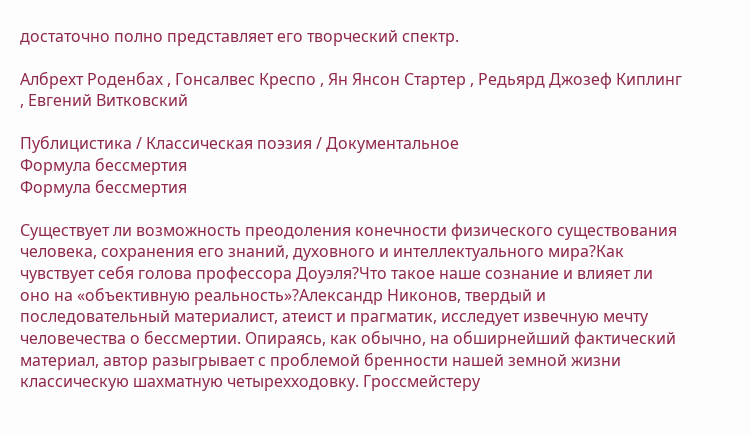достаточно полно представляет его творческий спектр.

Албрехт Роденбах , Гонсалвес Креспо , Ян Янсон Стартер , Редьярд Джозеф Киплинг , Евгений Витковский

Публицистика / Классическая поэзия / Документальное
Формула бессмертия
Формула бессмертия

Существует ли возможность преодоления конечности физического существования человека, сохранения его знаний, духовного и интеллектуального мира?Как чувствует себя голова профессора Доуэля?Что такое наше сознание и влияет ли оно на «объективную реальность»?Александр Никонов, твердый и последовательный материалист, атеист и прагматик, исследует извечную мечту человечества о бессмертии. Опираясь, как обычно, на обширнейший фактический материал, автор разыгрывает с проблемой бренности нашей земной жизни классическую шахматную четырехходовку. Гроссмейстеру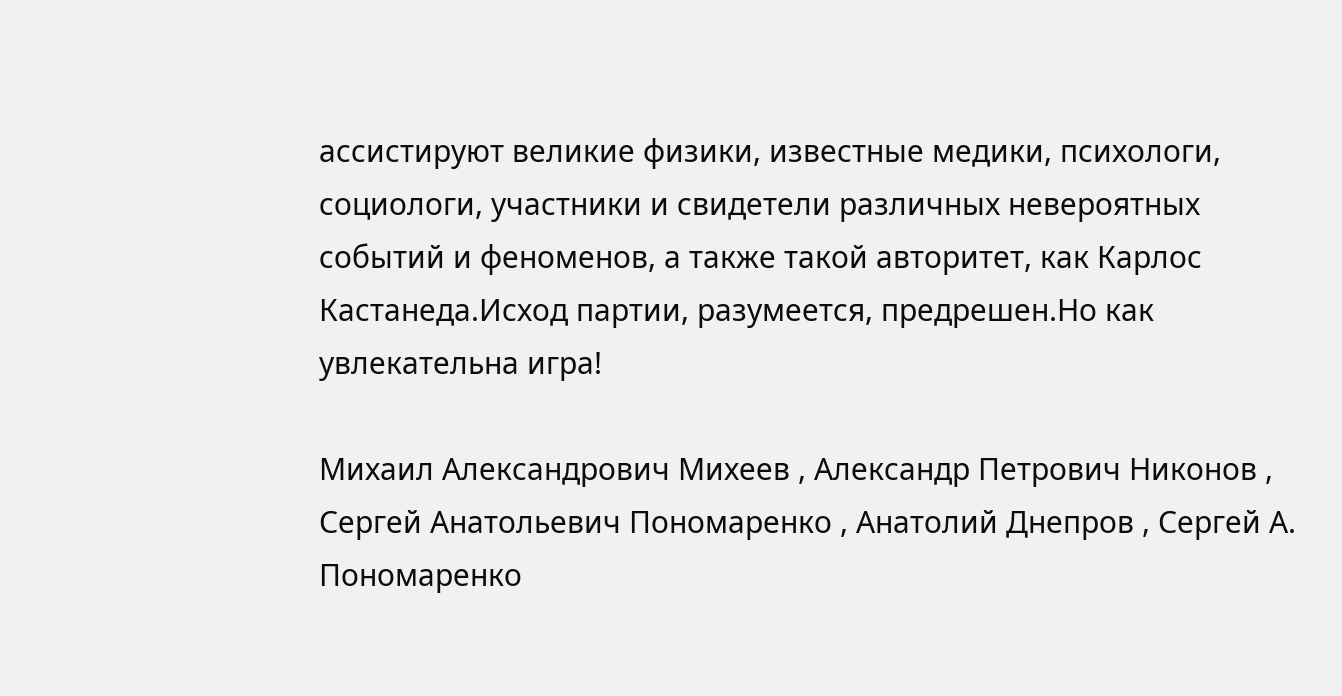ассистируют великие физики, известные медики, психологи, социологи, участники и свидетели различных невероятных событий и феноменов, а также такой авторитет, как Карлос Кастанеда.Исход партии, разумеется, предрешен.Но как увлекательна игра!

Михаил Александрович Михеев , Александр Петрович Никонов , Сергей Анатольевич Пономаренко , Анатолий Днепров , Сергей А. Пономаренко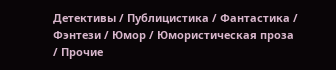Детективы / Публицистика / Фантастика / Фэнтези / Юмор / Юмористическая проза / Прочие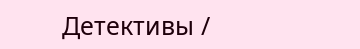Детективы /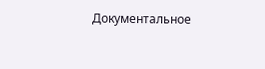Документальное